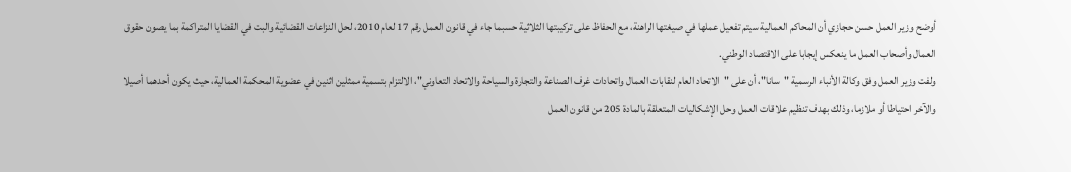أوضح وزير العمل حسن حجازي أن المحاكم العمالية سيتم تفعيل عملها في صيغتها الراهنة، مع الحفاظ على تركيبتها الثلاثية حسبما جاء في قانون العمل رقم 17 لعام 2010، لحل النزاعات القضائية والبت في القضايا المتراكمة بما يصون حقوق العمال وأصحاب العمل ما ينعكس إيجابا على الاقتصاد الوطني.
ولفت وزير العمل وفق وكالة الأنباء الرسمية "سانا"، أن على "الاتحاد العام لنقابات العمال واتحادات غرف الصناعة والتجارة والسياحة والاتحاد التعاوني"، الالتزام بتسمية ممثلين اثنين في عضوية المحكمة العمالية، حيث يكون أحدهما أصيلا والآخر احتياطا أو ملازما، وذلك بهدف تنظيم علاقات العمل وحل الإشكاليات المتعلقة بالمادة 205 من قانون العمل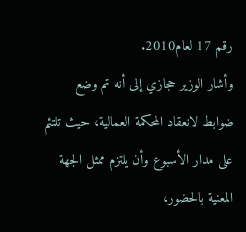رقم 17 لعام2010.
وأشار الوزير حجازي إلى أنه تم وضع ضوابط لانعقاد المحكمة العمالية، حيث تلتئم على مدار الأسبوع وأن يلتزم ممثل الجهة المعنية بالحضور،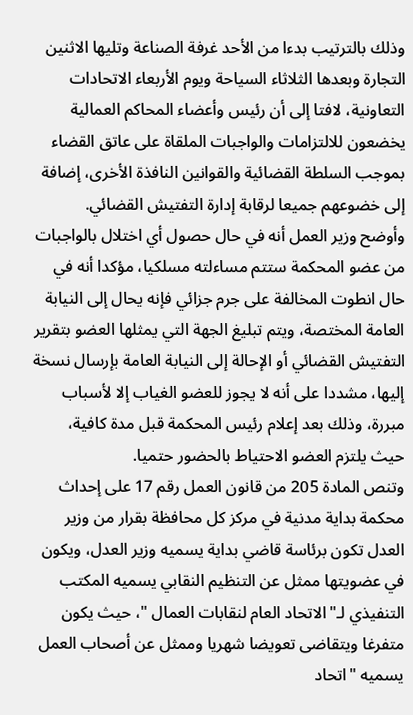وذلك بالترتيب بدءا من الأحد غرفة الصناعة وتليها الاثنين التجارة وبعدها الثلاثاء السياحة ويوم الأربعاء الاتحادات التعاونية، لافتا إلى أن رئيس وأعضاء المحاكم العمالية يخضعون للالتزامات والواجبات الملقاة على عاتق القضاء بموجب السلطة القضائية والقوانين النافذة الأخرى، إضافة إلى خضوعهم جميعا لرقابة إدارة التفتيش القضائي.
وأوضح وزير العمل أنه في حال حصول أي اختلال بالواجبات من عضو المحكمة ستتم مساءلته مسلكيا، مؤكدا أنه في حال انطوت المخالفة على جرم جزائي فإنه يحال إلى النيابة العامة المختصة، ويتم تبليغ الجهة التي يمثلها العضو بتقرير التفتيش القضائي أو الإحالة إلى النيابة العامة بإرسال نسخة إليها، مشددا على أنه لا يجوز للعضو الغياب إلا لأسباب مبررة، وذلك بعد إعلام رئيس المحكمة قبل مدة كافية، حيث يلتزم العضو الاحتياط بالحضور حتميا.
وتنص المادة 205 من قانون العمل رقم 17 على إحداث محكمة بداية مدنية في مركز كل محافظة بقرار من وزير العدل تكون برئاسة قاضي بداية يسميه وزير العدل، ويكون في عضويتها ممثل عن التنظيم النقابي يسميه المكتب التنفيذي لـ"الاتحاد العام لنقابات العمال "، حيث يكون متفرغا ويتقاضى تعويضا شهريا وممثل عن أصحاب العمل يسميه "اتحاد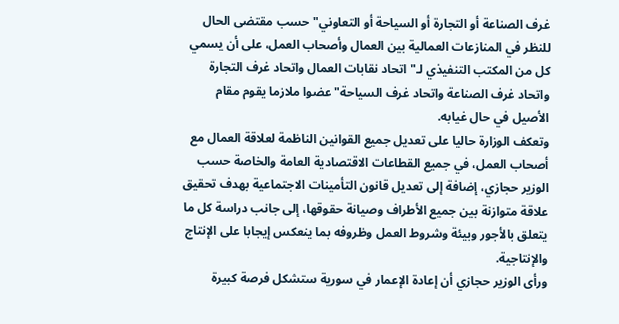غرف الصناعة أو التجارة أو السياحة أو التعاوني" حسب مقتضى الحال للنظر في المنازعات العمالية بين العمال وأصحاب العمل، على أن يسمي كل من المكتب التنفيذي لـ"اتحاد نقابات العمال واتحاد غرف التجارة واتحاد غرف الصناعة واتحاد غرف السياحة" عضوا ملازما يقوم مقام الأصيل في حال غيابه.
وتعكف الوزارة حاليا على تعديل جميع القوانين الناظمة لعلاقة العمال مع أصحاب العمل، في جميع القطاعات الاقتصادية العامة والخاصة حسب الوزير حجازي، إضافة إلى تعديل قانون التأمينات الاجتماعية بهدف تحقيق علاقة متوازنة بين جميع الأطراف وصيانة حقوقها، إلى جانب دراسة كل ما يتعلق بالأجور وبيئة وشروط العمل وظروفه بما ينعكس إيجابا على الإنتاج والإنتاجية.
ورأى الوزير حجازي أن إعادة الإعمار في سورية ستشكل فرصة كبيرة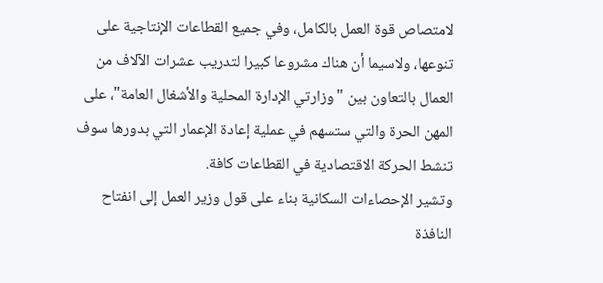لامتصاص قوة العمل بالكامل، وفي جميع القطاعات الإنتاجية على تنوعها، ولاسيما أن هناك مشروعا كبيرا لتدريب عشرات الآلاف من العمال بالتعاون بين "وزارتي الإدارة المحلية والأشغال العامة"، على المهن الحرة والتي ستسهم في عملية إعادة الإعمار التي بدورها سوف تنشط الحركة الاقتصادية في القطاعات كافة.
وتشير الإحصاءات السكانية بناء على قول وزير العمل إلى انفتاح النافذة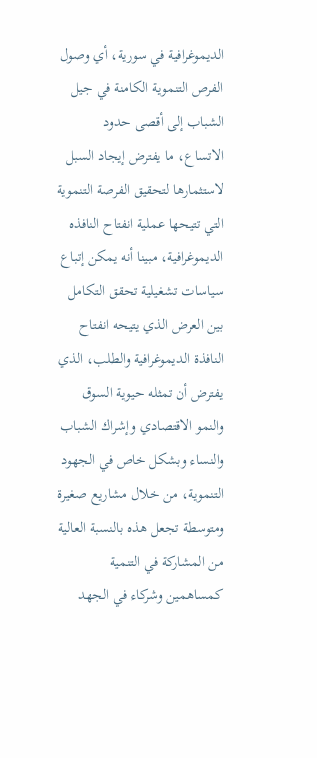الديموغرافية في سورية، أي وصول الفرص التنموية الكامنة في جيل الشباب إلى أقصى حدود الاتساع، ما يفترض إيجاد السبل لاستثمارها لتحقيق الفرصة التنموية التي تتيحها عملية انفتاح النافذه الديموغرافية، مبينا أنه يمكن إتباع سياسات تشغيلية تحقق التكامل بين العرض الذي يتيحه انفتاح النافذة الديموغرافية والطلب، الذي يفترض أن تمثله حيوية السوق والنمو الاقتصادي وإشراك الشباب والنساء وبشكل خاص في الجهود التنموية، من خلال مشاريع صغيرة ومتوسطة تجعل هذه بالنسبة العالية من المشاركة في التنمية كمساهمين وشركاء في الجهد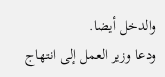والدخل أيضا.
ودعا وزير العمل إلى انتهاج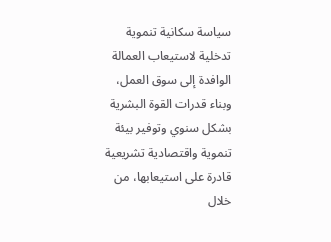سياسة سكانية تنموية تدخلية لاستيعاب العمالة الوافدة إلى سوق العمل، وبناء قدرات القوة البشرية بشكل سنوي وتوفير بيئة تنموية واقتصادية تشريعية قادرة على استيعابها، من خلال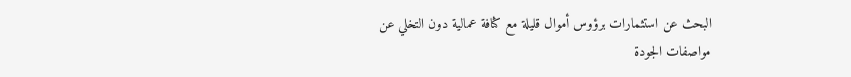البحث عن استثمارات برؤوس أموال قليلة مع كثافة عمالية دون التخلي عن مواصفات الجودة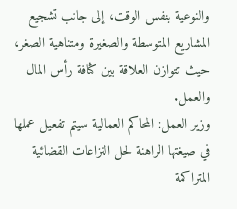والنوعية بنفس الوقت، إلى جانب تشجيع المشاريع المتوسطة والصغيرة ومتناهية الصغر، حيث تتوازن العلاقة بين كثافة رأس المال والعمل.
وزير العمل: المحاكم العمالية سيتم تفعيل عملها في صيغتها الراهنة لحل النزاعات القضائية المتراكمة